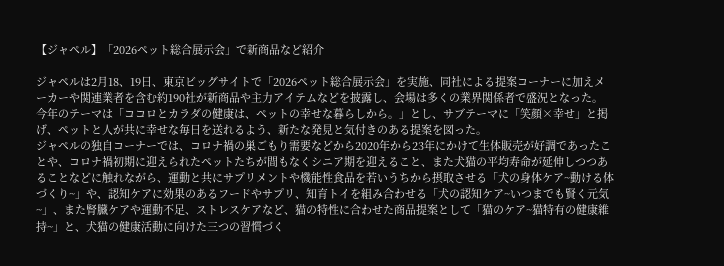【ジャペル】「2026ペット総合展示会」で新商品など紹介

ジャペルは2月18、19日、東京ビッグサイトで「2026ペット総合展示会」を実施、同社による提案コーナーに加えメーカーや関連業者を含む約190社が新商品や主力アイテムなどを披露し、会場は多くの業界関係者で盛況となった。
今年のテーマは「ココロとカラダの健康は、ペットの幸せな暮らしから。」とし、サブテーマに「笑顔×幸せ」と掲げ、ペットと人が共に幸せな毎日を送れるよう、新たな発見と気付きのある提案を図った。
ジャペルの独自コーナーでは、コロナ禍の巣ごもり需要などから2020年から23年にかけて生体販売が好調であったことや、コロナ禍初期に迎えられたペットたちが間もなくシニア期を迎えること、また犬猫の平均寿命が延伸しつつあることなどに触れながら、運動と共にサプリメントや機能性食品を若いうちから摂取させる「犬の身体ケア~動ける体づくり~」や、認知ケアに効果のあるフードやサプリ、知育トイを組み合わせる「犬の認知ケア~いつまでも賢く元気~」、また腎臓ケアや運動不足、ストレスケアなど、猫の特性に合わせた商品提案として「猫のケア~猫特有の健康維持~」と、犬猫の健康活動に向けた三つの習慣づく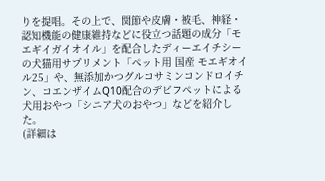りを提唱。その上で、関節や皮膚・被毛、神経・認知機能の健康維持などに役立つ話題の成分「モエギイガイオイル」を配合したディーエイチシーの犬猫用サプリメント「ペット用 国産 モエギオイル25」や、無添加かつグルコサミンコンドロイチン、コエンザイムQ10配合のデビフペットによる犬用おやつ「シニア犬のおやつ」などを紹介した。
(詳細は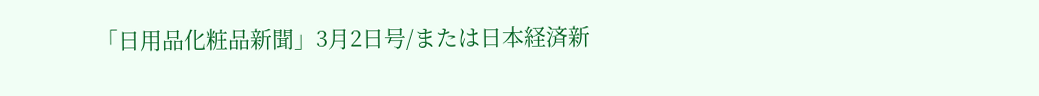「日用品化粧品新聞」3月2日号/または日本経済新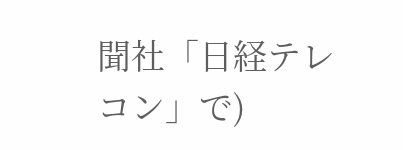聞社「日経テレコン」で)